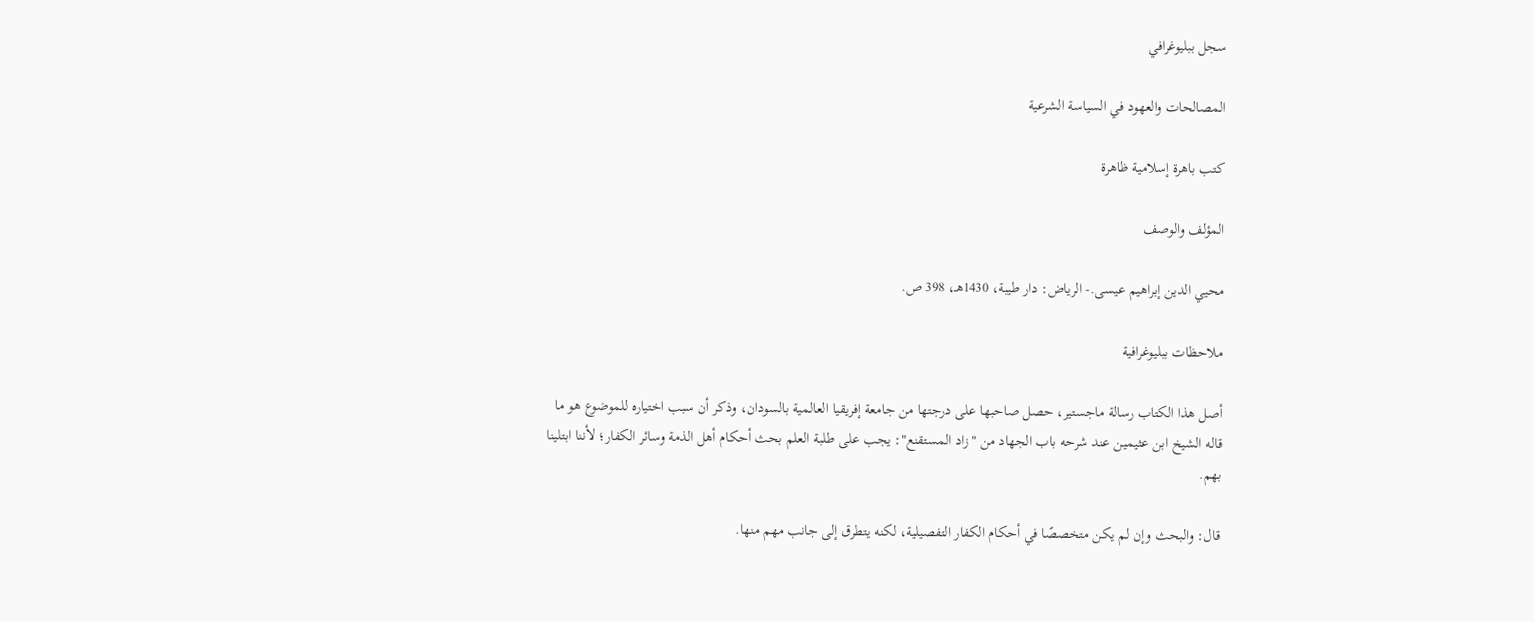سجل ببليوغرافي

المصالحات والعهود في السياسة الشرعية

كتب باهرة إسلامية ظاهرة

المؤلف والوصف

محيي الدين إبراهيم عيسى.- الرياض: دار طيبة، 1430هـ، 398 ص.

ملاحظات ببليوغرافية

أصل هذا الكتاب رسالة ماجستير، حصل صاحبها على درجتها من جامعة إفريقيا العالمية بالسودان، وذكر أن سبب اختياره للموضوع هو ما قاله الشيخ ابن عثيمين عند شرحه باب الجهاد من "زاد المستقنع": يجب على طلبة العلم بحث أحكام أهل الذمة وسائر الكفار؛ لأننا ابتلينا بهم.

قال: والبحث وإن لم يكن متخصصًا في أحكام الكفار التفصيلية، لكنه يتطرق إلى جانب مهم منها.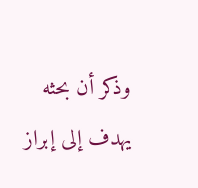وذكر أن بحثه يهدف إلى إبراز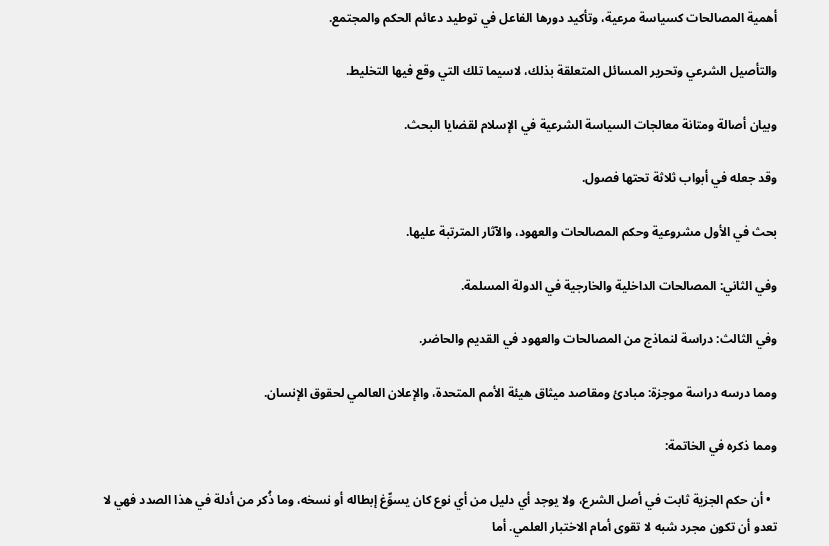أهمية المصالحات كسياسة مرعية، وتأكيد دورها الفاعل في توطيد دعائم الحكم والمجتمع.

والتأصيل الشرعي وتحرير المسائل المتعلقة بذلك، لاسيما تلك التي وقع فيها التخليط.

وبيان أصالة ومتانة معالجات السياسة الشرعية في الإسلام لقضايا البحث.

وقد جعله في أبواب ثلاثة تحتها فصول.

بحث في الأول مشروعية وحكم المصالحات والعهود، والآثار المترتبة عليها.

وفي الثاني: المصالحات الداخلية والخارجية في الدولة المسلمة.

وفي الثالث: دراسة لنماذج من المصالحات والعهود في القديم والحاضر.

ومما درسه دراسة موجزة: مبادئ ومقاصد ميثاق هيئة الأمم المتحدة، والإعلان العالمي لحقوق الإنسان.

ومما ذكره في الخاتمة:

  • أن حكم الجزية ثابت في أصل الشرع، ولا يوجد أي دليل من أي نوع كان يسوِّغ إبطاله أو نسخه، وما ذُكر من أدلة في هذا الصدد فهي لا تعدو أن تكون مجرد شبه لا تقوى أمام الاختبار العلمي. أما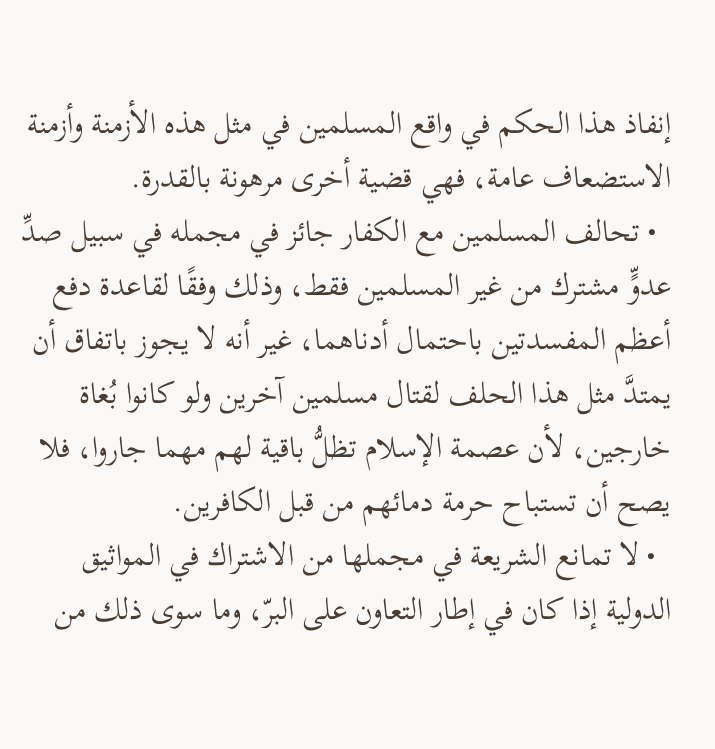إنفاذ هذا الحكم في واقع المسلمين في مثل هذه الأزمنة وأزمنة الاستضعاف عامة، فهي قضية أخرى مرهونة بالقدرة.
  • تحالف المسلمين مع الكفار جائز في مجمله في سبيل صدِّ عدوٍّ مشترك من غير المسلمين فقط، وذلك وفقًا لقاعدة دفع أعظم المفسدتين باحتمال أدناهما، غير أنه لا يجوز باتفاق أن يمتدَّ مثل هذا الحلف لقتال مسلمين آخرين ولو كانوا بُغاة خارجين، لأن عصمة الإسلام تظلُّ باقية لهم مهما جاروا، فلا يصح أن تستباح حرمة دمائهم من قبل الكافرين.
  • لا تمانع الشريعة في مجملها من الاشتراك في المواثيق الدولية إذا كان في إطار التعاون على البرّ، وما سوى ذلك من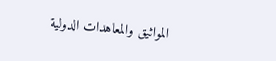المواثيق والمعاهدات الدولية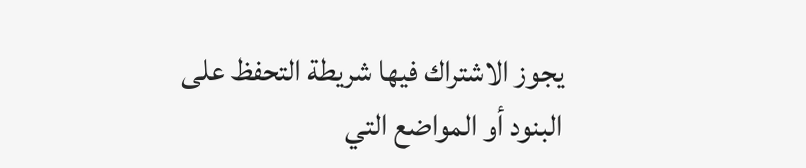يجوز الاشتراك فيها شريطة التحفظ على البنود أو المواضع التي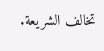تخالف الشريعة.